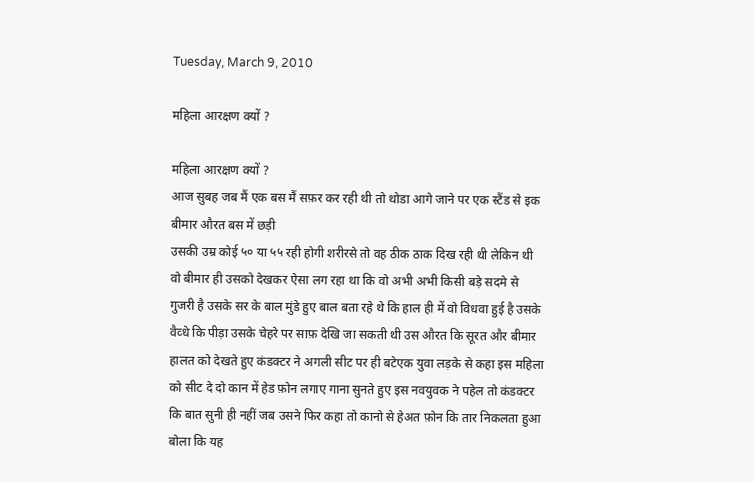Tuesday, March 9, 2010

महिला आरक्षण क्यों ?

महिला आरक्षण क्यों ?
आज सुबह जब मैं एक बस मैं सफ़र कर रही थी तो थोडा आगे जाने पर एक स्टैंड से इक बीमार औरत बस में छड़ी
उसकी उम्र कोई ५० या ५५ रही होगी शरीरसे तो वह ठीक ठाक दिख रही थी लेकिन थी वो बीमार ही उसको देखकर ऐसा लग रहा था कि वो अभी अभी किसी बड़े सदमे से गुजरी है उसके सर के बाल मुंडे हुए बाल बता रहे थे कि हाल ही में वो विधवा हुई है उसके वैव्धे कि पीड़ा उसके चेहरे पर साफ़ देखि जा सकती थी उस औरत कि सूरत और बीमार हालत को देखते हुए कंडक्टर ने अगली सीट पर ही बटेएक युवा लड़के से कहा इस महिला को सीट दे दो कान में हेड फ़ोन लगाए गाना सुनते हुए इस नवयुवक ने पहेल तो कंडक्टर कि बात सुनी ही नहीं जब उसने फिर कहा तो कानो से हेअत फ़ोन कि तार निकलता हुआ बोला कि यह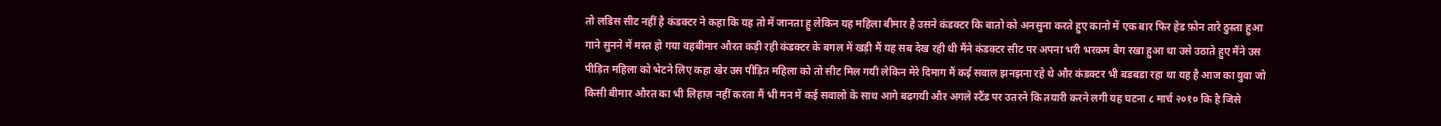तो लडिस सीट नहीं है कंडक्टर ने कहा कि यह तो में जानता हु लेकिन यह महिला बीमार है उसने कंडक्टर कि बातो को अनसुना करते हुए कानो में एक बार फिर हेड फ़ोन तारे ठुस्ता हुआ गाने सुनने में मस्त हो गया वहबीमार औरत कड़ी रही कंडक्टर के बगल में खड़ी मैं यह सब देख रही थी मैंने कंडक्टर सीट पर अपना भरी भरकम बैग रखा हुआ था उसे उठाते हुए मैंने उस पीड़ित महिला को भेटने लिए कहा खेर उस पीड़ित महिला को तो सीट मिल गयी लेकिन मेरे दिमाग मैं कई सवाल झनझना रहे थे और कंडक्टर भी बडबडा रहा था यह है आज का युवा जो किसी बीमार औरत का भी लिहाज़ नहीं करता मैं भी मन में कई सवालो के साथ आगे बढगयी और अगले स्टैंड पर उतरने कि तयारी करने लगी यह घटना ८ मार्च २०१० कि है जिसे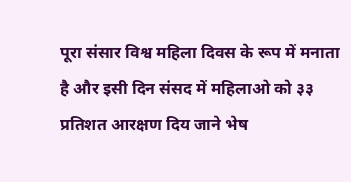पूरा संसार विश्व महिला दिवस के रूप में मनाता है और इसी दिन संसद में महिलाओ को ३३ प्रतिशत आरक्षण दिय जाने भेष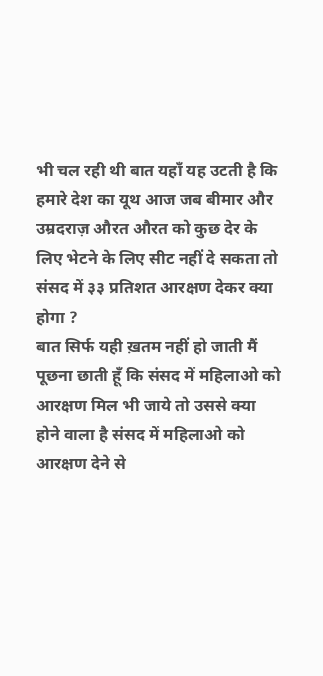भी चल रही थी बात यहाँ यह उटती है कि हमारे देश का यूथ आज जब बीमार और उम्रदराज़ औरत औरत को कुछ देर के लिए भेटने के लिए सीट नहीं दे सकता तो संसद में ३३ प्रतिशत आरक्षण देकर क्या होगा ?
बात सिर्फ यही ख़तम नहीं हो जाती मैं पूछना छाती हूँ कि संसद में महिलाओ को आरक्षण मिल भी जाये तो उससे क्या होने वाला है संसद में महिलाओ को आरक्षण देने से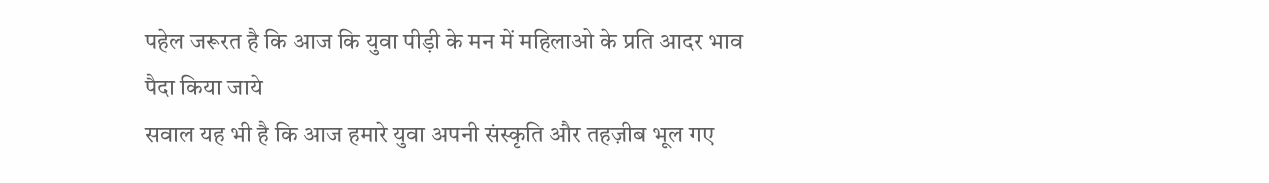पहेल जरूरत है कि आज कि युवा पीड़ी के मन में महिलाओ के प्रति आदर भाव पैदा किया जाये
सवाल यह भी है कि आज हमारे युवा अपनी संस्कृति और तहज़ीब भूल गए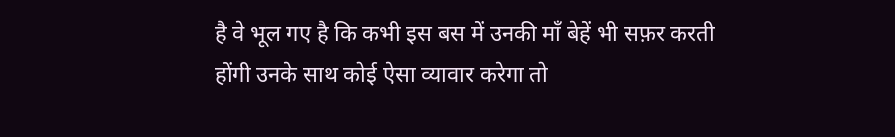है वे भूल गए है कि कभी इस बस में उनकी माँ बेहें भी सफ़र करती होंगी उनके साथ कोई ऐसा व्यावार करेगा तो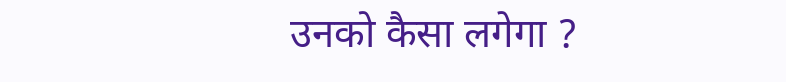उनको कैसा लगेगा ?